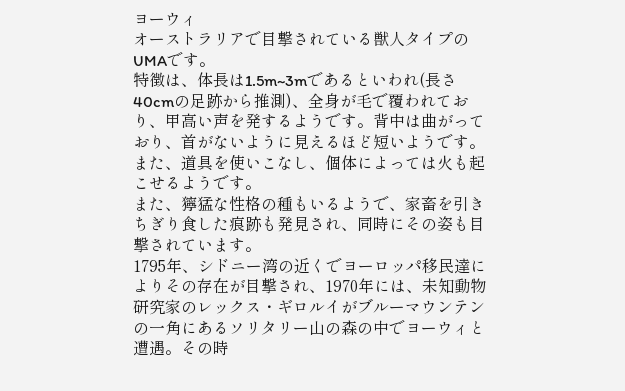ヨーウィ
オーストラリアで目撃されている獣人タイプのUMAです。
特徴は、体長は1.5m~3mであるといわれ(長さ40cmの足跡から推測)、全身が毛で覆われており、甲高い声を発するようです。背中は曲がっており、首がないように見えるほど短いようです。また、道具を使いこなし、個体によっては火も起こせるようです。
また、獰猛な性格の種もいるようで、家畜を引きちぎり食した痕跡も発見され、同時にその姿も目撃されています。
1795年、シドニー湾の近くでヨーロッパ移民達によりその存在が目撃され、1970年には、未知動物研究家のレックス・ギロルイがブルーマウンテンの一角にあるソリタリー山の森の中でヨーウィと遭遇。その時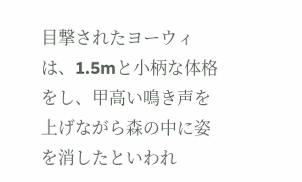目撃されたヨーウィは、1.5mと小柄な体格をし、甲高い鳴き声を上げながら森の中に姿を消したといわれ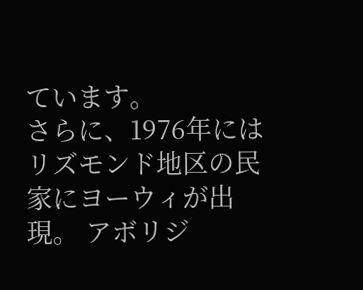ています。
さらに、1976年にはリズモンド地区の民家にヨーウィが出現。 アボリジ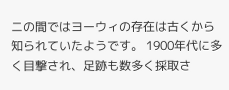ニの間ではヨーウィの存在は古くから知られていたようです。 1900年代に多く目撃され、足跡も数多く採取さ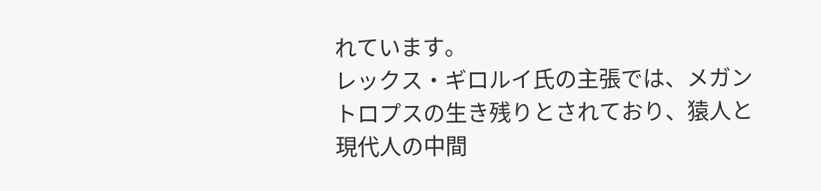れています。
レックス・ギロルイ氏の主張では、メガントロプスの生き残りとされており、猿人と現代人の中間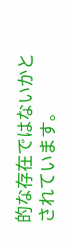的な存在ではないかとされています。